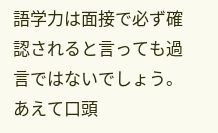語学力は面接で必ず確認されると言っても過言ではないでしょう。
あえて口頭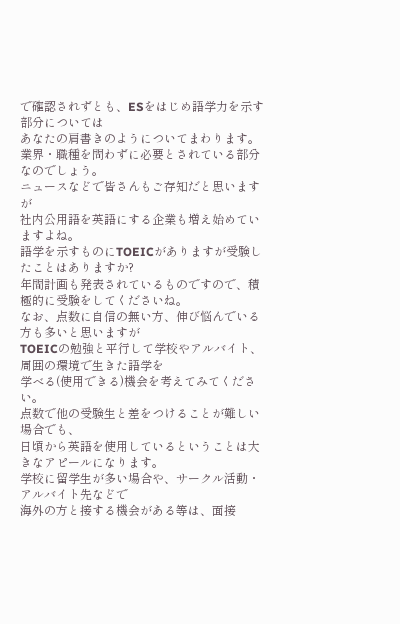で確認されずとも、ESをはじめ語学力を示す部分については
あなたの肩書きのようについてまわります。
業界・職種を問わずに必要とされている部分なのでしょう。
ニュースなどで皆さんもご存知だと思いますが
社内公用語を英語にする企業も増え始めていますよね。
語学を示すものにTOEICがありますが受験したことはありますか?
年間計画も発表されているものですので、積極的に受験をしてくださいね。
なお、点数に自信の無い方、伸び悩んでいる方も多いと思いますが
TOEICの勉強と平行して学校やアルバイト、周囲の環境で生きた語学を
学べる(使用できる)機会を考えてみてください。
点数で他の受験生と差をつけることが難しい場合でも、
日頃から英語を使用しているということは大きなアピールになります。
学校に留学生が多い場合や、サークル活動・アルバイト先などで
海外の方と接する機会がある等は、面接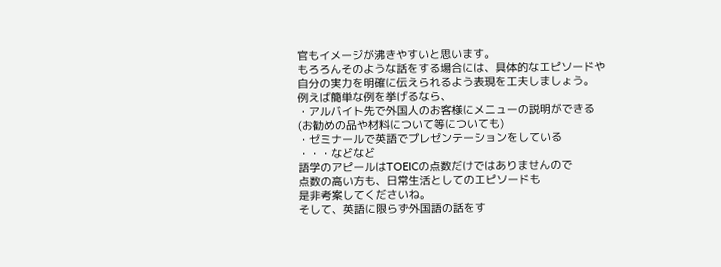官もイメージが沸きやすいと思います。
もろろんそのような話をする場合には、具体的なエピソードや
自分の実力を明確に伝えられるよう表現を工夫しましょう。
例えば簡単な例を挙げるなら、
・アルバイト先で外国人のお客様にメニューの説明ができる
(お勧めの品や材料について等についても)
・ゼミナールで英語でプレゼンテーションをしている
・・・などなど
語学のアピールはTOEICの点数だけではありませんので
点数の高い方も、日常生活としてのエピソードも
是非考案してくださいね。
そして、英語に限らず外国語の話をす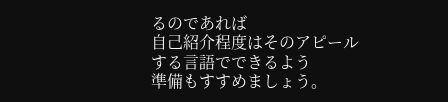るのであれば
自己紹介程度はそのアピールする言語でできるよう
準備もすすめましょう。